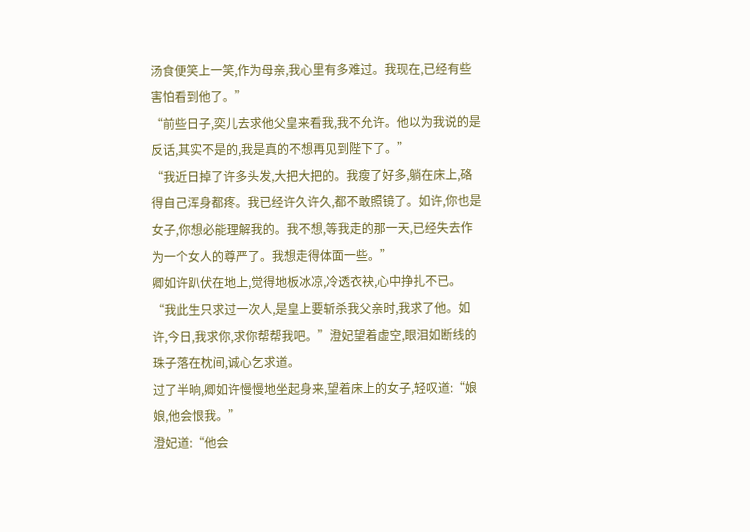汤食便笑上一笑,作为母亲,我心里有多难过。我现在,已经有些害怕看到他了。”
“前些日子,奕儿去求他父皇来看我,我不允许。他以为我说的是反话,其实不是的,我是真的不想再见到陛下了。”
“我近日掉了许多头发,大把大把的。我瘦了好多,躺在床上,硌得自己浑身都疼。我已经许久许久,都不敢照镜了。如许,你也是女子,你想必能理解我的。我不想,等我走的那一天,已经失去作为一个女人的尊严了。我想走得体面一些。”
卿如许趴伏在地上,觉得地板冰凉,冷透衣袂,心中挣扎不已。
“我此生只求过一次人,是皇上要斩杀我父亲时,我求了他。如许,今日,我求你,求你帮帮我吧。”澄妃望着虚空,眼泪如断线的珠子落在枕间,诚心乞求道。
过了半晌,卿如许慢慢地坐起身来,望着床上的女子,轻叹道:“娘娘,他会恨我。”
澄妃道:“他会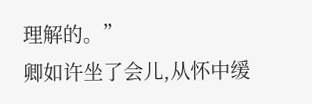理解的。”
卿如许坐了会儿,从怀中缓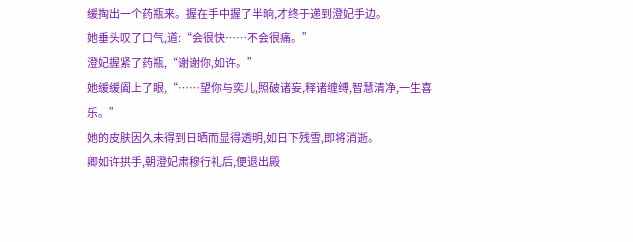缓掏出一个药瓶来。握在手中握了半晌,才终于递到澄妃手边。
她垂头叹了口气,道:“会很快……不会很痛。”
澄妃握紧了药瓶,“谢谢你,如许。”
她缓缓阖上了眼,“……望你与奕儿,照破诸妄,释诸缠缚,智慧清净,一生喜乐。”
她的皮肤因久未得到日晒而显得透明,如日下残雪,即将消逝。
卿如许拱手,朝澄妃肃穆行礼后,便退出殿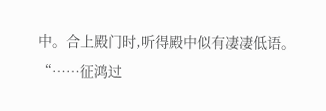中。合上殿门时,听得殿中似有凄凄低语。
“……征鸿过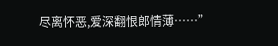尽离怀恶,爱深翻恨郎情薄……”